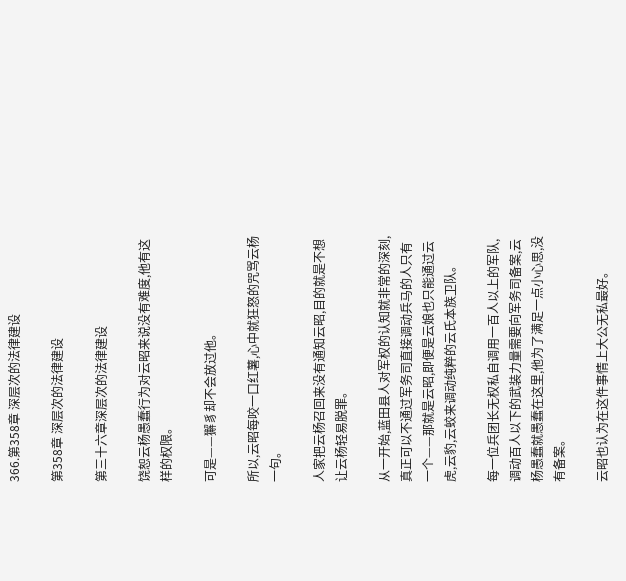366.第358章 深层次的法律建设

第358章 深层次的法律建设

第三十六章深层次的法律建设

饶恕云杨愚蠢行为对云昭来说没有难度,他有这样的权限。

可是——獬豸却不会放过他。

所以,云昭每咬一口红薯,心中就狂怒的咒骂云杨一句。

人家把云杨召回来没有通知云昭,目的就是不想让云杨轻易脱罪。

从一开始,蓝田县人对军权的认知就非常的深刻,真正可以不通过军务司直接调动兵马的人只有一个——那就是云昭,即便是云娘也只能通过云虎,云豹,云蛟来调动纯粹的云氏本族卫队。

每一位兵团长无权私自调用一百人以上的军队,调动百人以下的武装力量需要向军务司备案,云杨愚蠢就愚蠢在这里,他为了满足一点小心思,没有备案。

云昭也认为在这件事情上大公无私最好。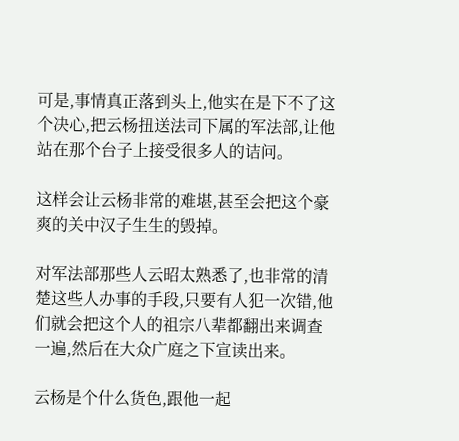可是,事情真正落到头上,他实在是下不了这个决心,把云杨扭送法司下属的军法部,让他站在那个台子上接受很多人的诘问。

这样会让云杨非常的难堪,甚至会把这个豪爽的关中汉子生生的毁掉。

对军法部那些人云昭太熟悉了,也非常的清楚这些人办事的手段,只要有人犯一次错,他们就会把这个人的祖宗八辈都翻出来调查一遍,然后在大众广庭之下宣读出来。

云杨是个什么货色,跟他一起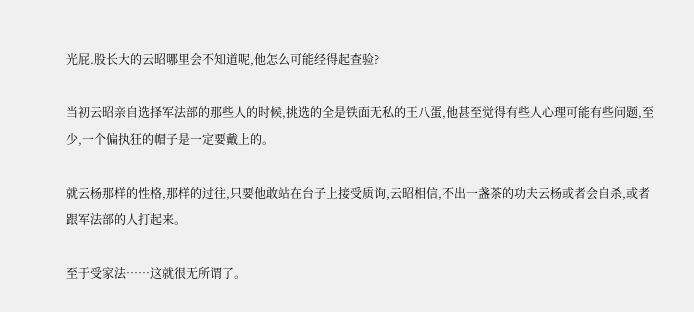光屁.股长大的云昭哪里会不知道呢,他怎么可能经得起查验?

当初云昭亲自选择军法部的那些人的时候,挑选的全是铁面无私的王八蛋,他甚至觉得有些人心理可能有些问题,至少,一个偏执狂的帽子是一定要戴上的。

就云杨那样的性格,那样的过往,只要他敢站在台子上接受质询,云昭相信,不出一盏茶的功夫云杨或者会自杀,或者跟军法部的人打起来。

至于受家法……这就很无所谓了。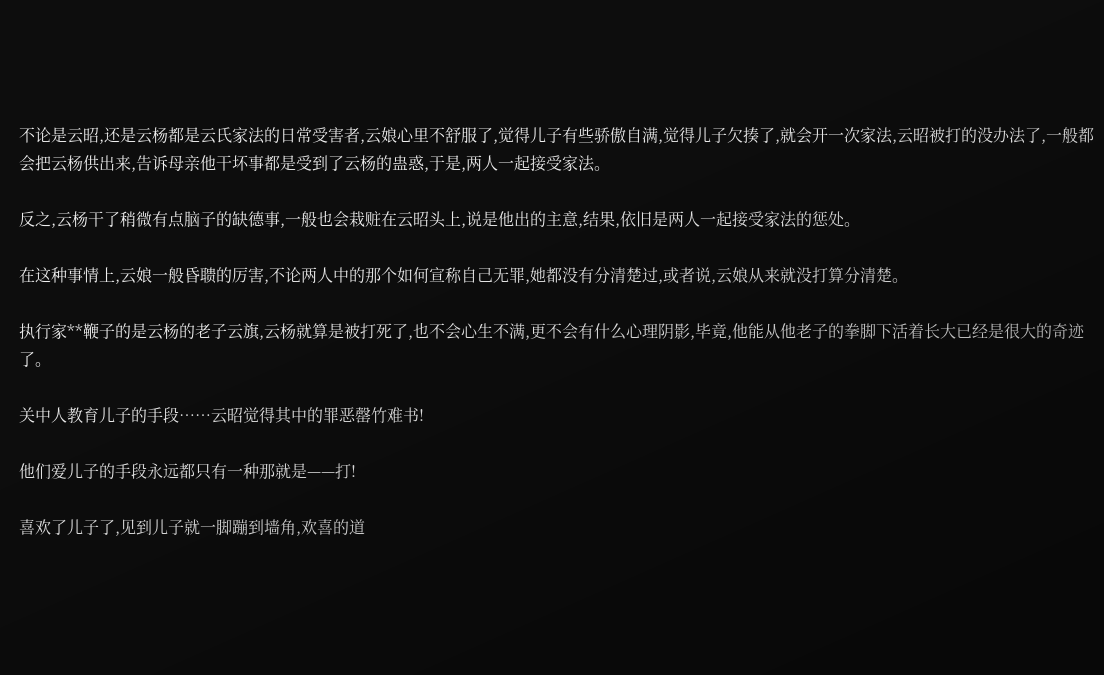不论是云昭,还是云杨都是云氏家法的日常受害者,云娘心里不舒服了,觉得儿子有些骄傲自满,觉得儿子欠揍了,就会开一次家法,云昭被打的没办法了,一般都会把云杨供出来,告诉母亲他干坏事都是受到了云杨的蛊惑,于是,两人一起接受家法。

反之,云杨干了稍微有点脑子的缺德事,一般也会栽赃在云昭头上,说是他出的主意,结果,依旧是两人一起接受家法的惩处。

在这种事情上,云娘一般昏聩的厉害,不论两人中的那个如何宣称自己无罪,她都没有分清楚过,或者说,云娘从来就没打算分清楚。

执行家**鞭子的是云杨的老子云旗,云杨就算是被打死了,也不会心生不满,更不会有什么心理阴影,毕竟,他能从他老子的拳脚下活着长大已经是很大的奇迹了。

关中人教育儿子的手段……云昭觉得其中的罪恶罄竹难书!

他们爱儿子的手段永远都只有一种那就是——打!

喜欢了儿子了,见到儿子就一脚蹦到墙角,欢喜的道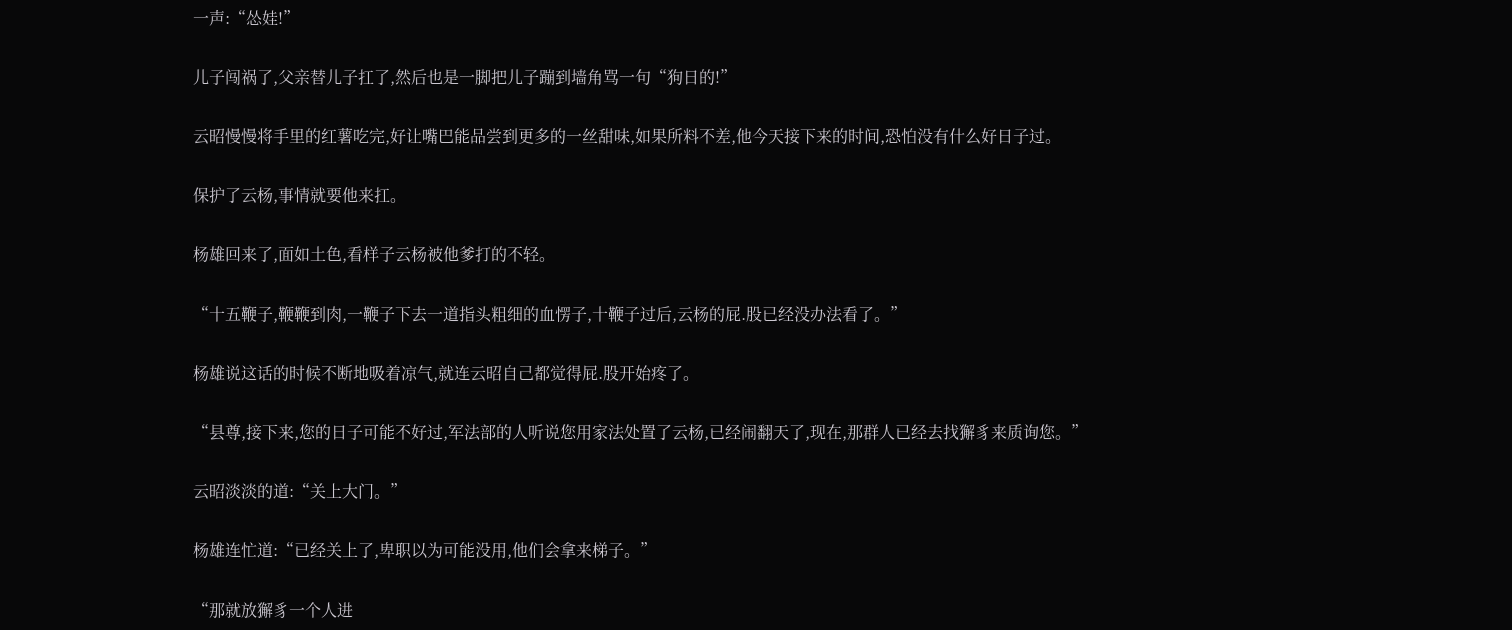一声:“怂娃!”

儿子闯祸了,父亲替儿子扛了,然后也是一脚把儿子蹦到墙角骂一句“狗日的!”

云昭慢慢将手里的红薯吃完,好让嘴巴能品尝到更多的一丝甜味,如果所料不差,他今天接下来的时间,恐怕没有什么好日子过。

保护了云杨,事情就要他来扛。

杨雄回来了,面如土色,看样子云杨被他爹打的不轻。

“十五鞭子,鞭鞭到肉,一鞭子下去一道指头粗细的血愣子,十鞭子过后,云杨的屁.股已经没办法看了。”

杨雄说这话的时候不断地吸着凉气,就连云昭自己都觉得屁.股开始疼了。

“县尊,接下来,您的日子可能不好过,军法部的人听说您用家法处置了云杨,已经闹翻天了,现在,那群人已经去找獬豸来质询您。”

云昭淡淡的道:“关上大门。”

杨雄连忙道:“已经关上了,卑职以为可能没用,他们会拿来梯子。”

“那就放獬豸一个人进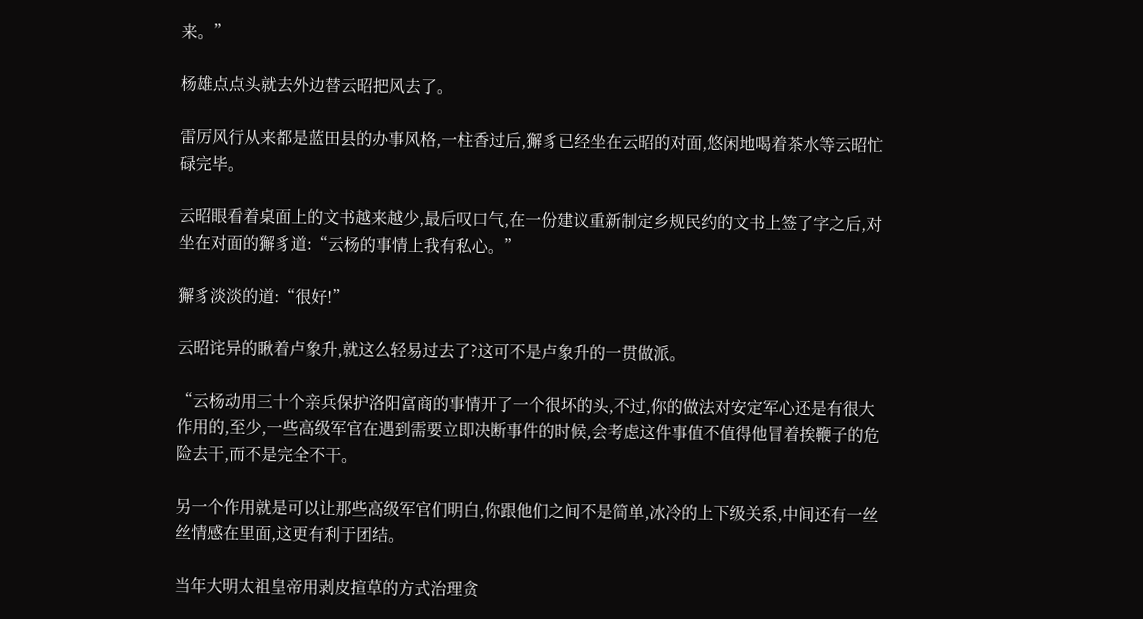来。”

杨雄点点头就去外边替云昭把风去了。

雷厉风行从来都是蓝田县的办事风格,一柱香过后,獬豸已经坐在云昭的对面,悠闲地喝着茶水等云昭忙碌完毕。

云昭眼看着桌面上的文书越来越少,最后叹口气,在一份建议重新制定乡规民约的文书上签了字之后,对坐在对面的獬豸道:“云杨的事情上我有私心。”

獬豸淡淡的道:“很好!”

云昭诧异的瞅着卢象升,就这么轻易过去了?这可不是卢象升的一贯做派。

“云杨动用三十个亲兵保护洛阳富商的事情开了一个很坏的头,不过,你的做法对安定军心还是有很大作用的,至少,一些高级军官在遇到需要立即决断事件的时候,会考虑这件事值不值得他冒着挨鞭子的危险去干,而不是完全不干。

另一个作用就是可以让那些高级军官们明白,你跟他们之间不是简单,冰冷的上下级关系,中间还有一丝丝情感在里面,这更有利于团结。

当年大明太祖皇帝用剥皮揎草的方式治理贪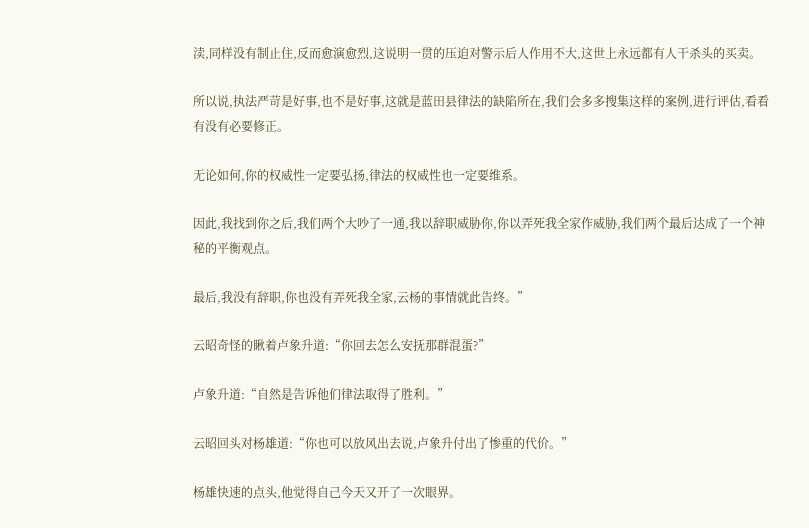渎,同样没有制止住,反而愈演愈烈,这说明一贯的压迫对警示后人作用不大,这世上永远都有人干杀头的买卖。

所以说,执法严苛是好事,也不是好事,这就是蓝田县律法的缺陷所在,我们会多多搜集这样的案例,进行评估,看看有没有必要修正。

无论如何,你的权威性一定要弘扬,律法的权威性也一定要维系。

因此,我找到你之后,我们两个大吵了一通,我以辞职威胁你,你以弄死我全家作威胁,我们两个最后达成了一个神秘的平衡观点。

最后,我没有辞职,你也没有弄死我全家,云杨的事情就此告终。”

云昭奇怪的瞅着卢象升道:“你回去怎么安抚那群混蛋?”

卢象升道:“自然是告诉他们律法取得了胜利。”

云昭回头对杨雄道:“你也可以放风出去说,卢象升付出了惨重的代价。”

杨雄快速的点头,他觉得自己今天又开了一次眼界。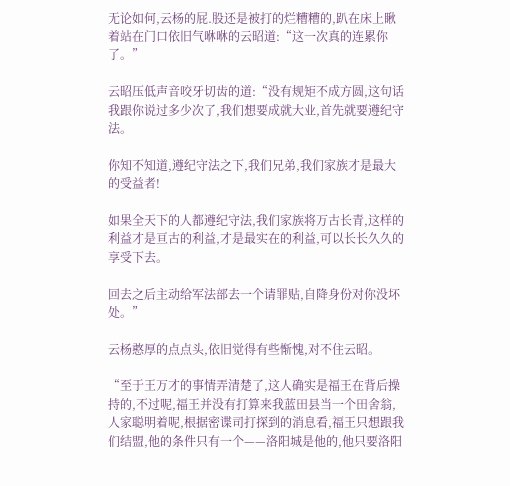无论如何,云杨的屁.股还是被打的烂糟糟的,趴在床上瞅着站在门口依旧气咻咻的云昭道:“这一次真的连累你了。”

云昭压低声音咬牙切齿的道:“没有规矩不成方圆,这句话我跟你说过多少次了,我们想要成就大业,首先就要遵纪守法。

你知不知道,遵纪守法之下,我们兄弟,我们家族才是最大的受益者!

如果全天下的人都遵纪守法,我们家族将万古长青,这样的利益才是亘古的利益,才是最实在的利益,可以长长久久的享受下去。

回去之后主动给军法部去一个请罪贴,自降身份对你没坏处。”

云杨憨厚的点点头,依旧觉得有些惭愧,对不住云昭。

“至于王万才的事情弄清楚了,这人确实是福王在背后操持的,不过呢,福王并没有打算来我蓝田县当一个田舍翁,人家聪明着呢,根据密谍司打探到的消息看,福王只想跟我们结盟,他的条件只有一个——洛阳城是他的,他只要洛阳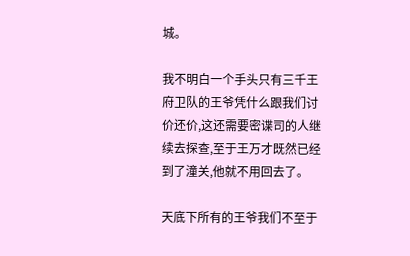城。

我不明白一个手头只有三千王府卫队的王爷凭什么跟我们讨价还价,这还需要密谍司的人继续去探查,至于王万才既然已经到了潼关,他就不用回去了。

天底下所有的王爷我们不至于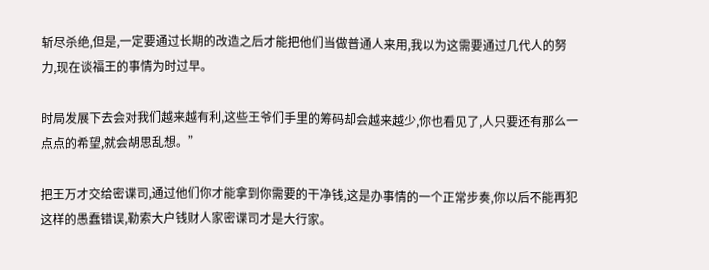斩尽杀绝,但是,一定要通过长期的改造之后才能把他们当做普通人来用,我以为这需要通过几代人的努力,现在谈福王的事情为时过早。

时局发展下去会对我们越来越有利,这些王爷们手里的筹码却会越来越少,你也看见了,人只要还有那么一点点的希望,就会胡思乱想。”

把王万才交给密谍司,通过他们你才能拿到你需要的干净钱,这是办事情的一个正常步奏,你以后不能再犯这样的愚蠢错误,勒索大户钱财人家密谍司才是大行家。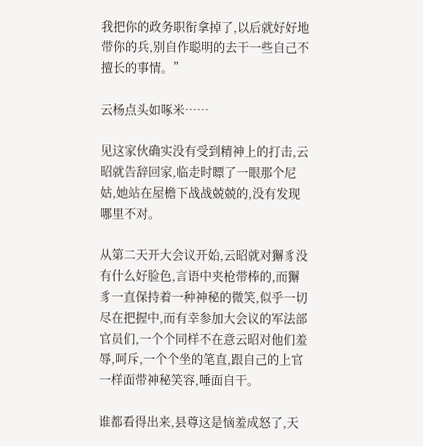我把你的政务职衔拿掉了,以后就好好地带你的兵,别自作聪明的去干一些自己不擅长的事情。”

云杨点头如啄米……

见这家伙确实没有受到精神上的打击,云昭就告辞回家,临走时瞟了一眼那个尼姑,她站在屋檐下战战兢兢的,没有发现哪里不对。

从第二天开大会议开始,云昭就对獬豸没有什么好脸色,言语中夹枪带棒的,而獬豸一直保持着一种神秘的微笑,似乎一切尽在把握中,而有幸参加大会议的军法部官员们,一个个同样不在意云昭对他们羞辱,呵斥,一个个坐的笔直,跟自己的上官一样面带神秘笑容,唾面自干。

谁都看得出来,县尊这是恼羞成怒了,天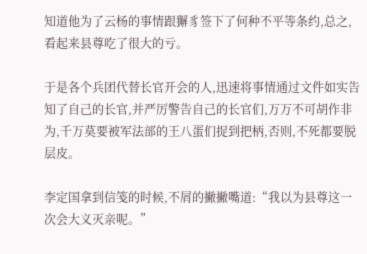知道他为了云杨的事情跟獬豸签下了何种不平等条约,总之,看起来县尊吃了很大的亏。

于是各个兵团代替长官开会的人,迅速将事情通过文件如实告知了自己的长官,并严厉警告自己的长官们,万万不可胡作非为,千万莫要被军法部的王八蛋们捉到把柄,否则,不死都要脱层皮。

李定国拿到信笺的时候,不屑的撇撇嘴道:“我以为县尊这一次会大义灭亲呢。”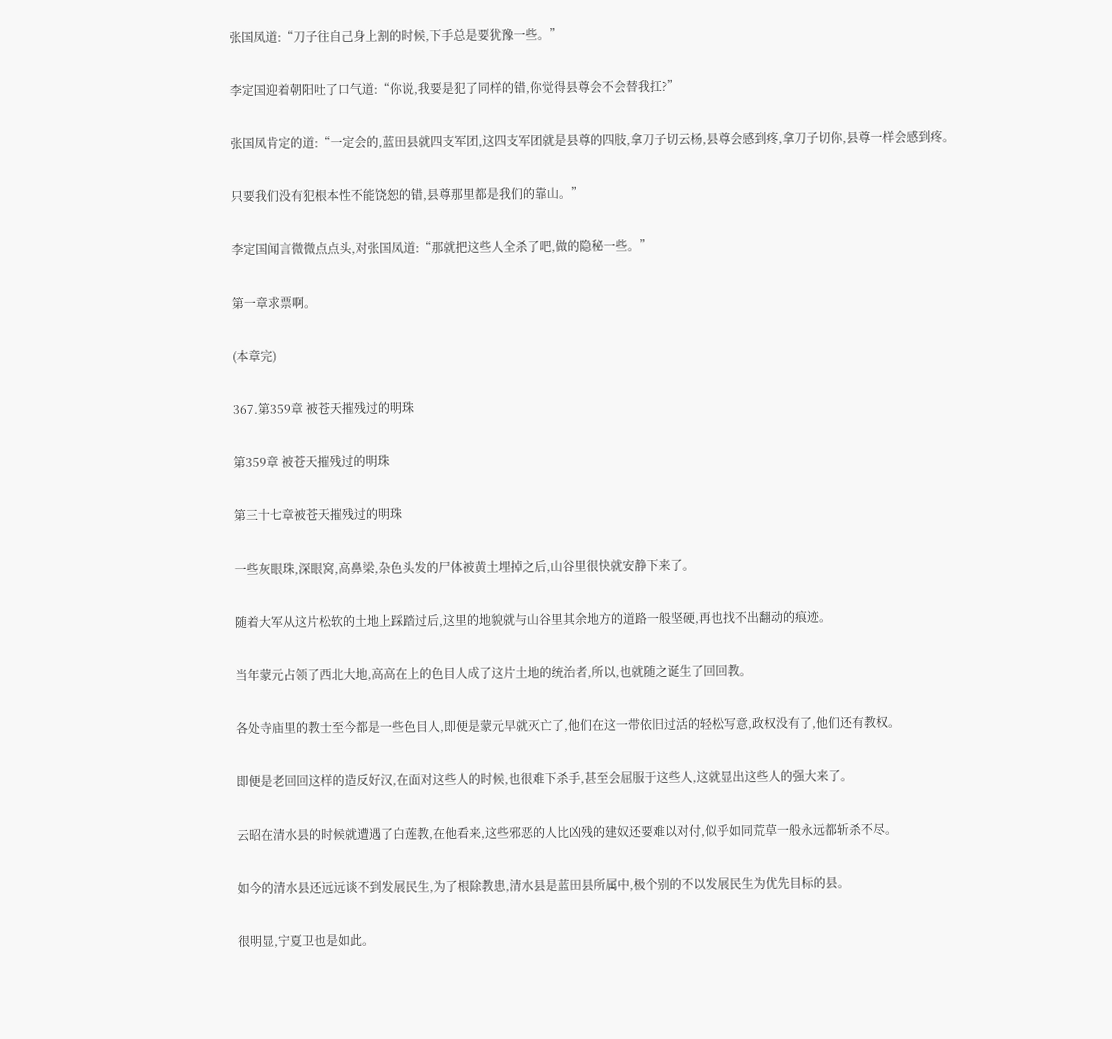张国凤道:“刀子往自己身上割的时候,下手总是要犹豫一些。”

李定国迎着朝阳吐了口气道:“你说,我要是犯了同样的错,你觉得县尊会不会替我扛?”

张国凤肯定的道:“一定会的,蓝田县就四支军团,这四支军团就是县尊的四肢,拿刀子切云杨,县尊会感到疼,拿刀子切你,县尊一样会感到疼。

只要我们没有犯根本性不能饶恕的错,县尊那里都是我们的靠山。”

李定国闻言微微点点头,对张国凤道:“那就把这些人全杀了吧,做的隐秘一些。”

第一章求票啊。

(本章完)

367.第359章 被苍天摧残过的明珠

第359章 被苍天摧残过的明珠

第三十七章被苍天摧残过的明珠

一些灰眼珠,深眼窝,高鼻梁,杂色头发的尸体被黄土埋掉之后,山谷里很快就安静下来了。

随着大军从这片松软的土地上踩踏过后,这里的地貌就与山谷里其余地方的道路一般坚硬,再也找不出翻动的痕迹。

当年蒙元占领了西北大地,高高在上的色目人成了这片土地的统治者,所以,也就随之诞生了回回教。

各处寺庙里的教士至今都是一些色目人,即便是蒙元早就灭亡了,他们在这一带依旧过活的轻松写意,政权没有了,他们还有教权。

即便是老回回这样的造反好汉,在面对这些人的时候,也很难下杀手,甚至会屈服于这些人,这就显出这些人的强大来了。

云昭在清水县的时候就遭遇了白莲教,在他看来,这些邪恶的人比凶残的建奴还要难以对付,似乎如同荒草一般永远都斩杀不尽。

如今的清水县还远远谈不到发展民生,为了根除教患,清水县是蓝田县所属中,极个别的不以发展民生为优先目标的县。

很明显,宁夏卫也是如此。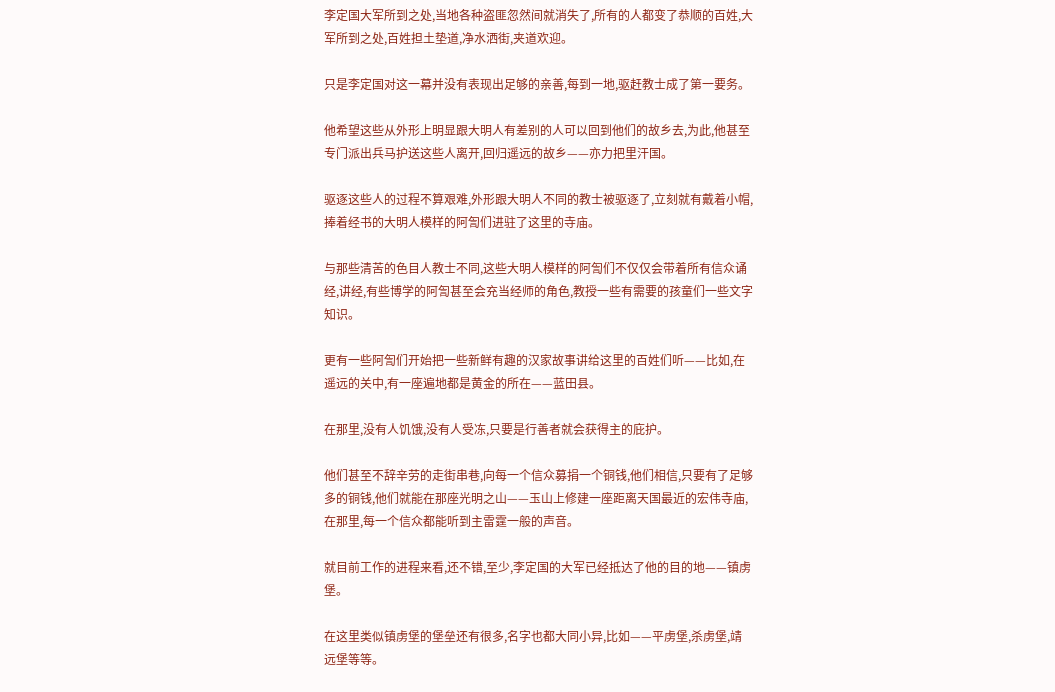李定国大军所到之处,当地各种盗匪忽然间就消失了,所有的人都变了恭顺的百姓,大军所到之处,百姓担土垫道,净水洒街,夹道欢迎。

只是李定国对这一幕并没有表现出足够的亲善,每到一地,驱赶教士成了第一要务。

他希望这些从外形上明显跟大明人有差别的人可以回到他们的故乡去,为此,他甚至专门派出兵马护送这些人离开,回归遥远的故乡——亦力把里汗国。

驱逐这些人的过程不算艰难,外形跟大明人不同的教士被驱逐了,立刻就有戴着小帽,捧着经书的大明人模样的阿訇们进驻了这里的寺庙。

与那些清苦的色目人教士不同,这些大明人模样的阿訇们不仅仅会带着所有信众诵经,讲经,有些博学的阿訇甚至会充当经师的角色,教授一些有需要的孩童们一些文字知识。

更有一些阿訇们开始把一些新鲜有趣的汉家故事讲给这里的百姓们听——比如,在遥远的关中,有一座遍地都是黄金的所在——蓝田县。

在那里,没有人饥饿,没有人受冻,只要是行善者就会获得主的庇护。

他们甚至不辞辛劳的走街串巷,向每一个信众募捐一个铜钱,他们相信,只要有了足够多的铜钱,他们就能在那座光明之山——玉山上修建一座距离天国最近的宏伟寺庙,在那里,每一个信众都能听到主雷霆一般的声音。

就目前工作的进程来看,还不错,至少,李定国的大军已经抵达了他的目的地——镇虏堡。

在这里类似镇虏堡的堡垒还有很多,名字也都大同小异,比如——平虏堡,杀虏堡,靖远堡等等。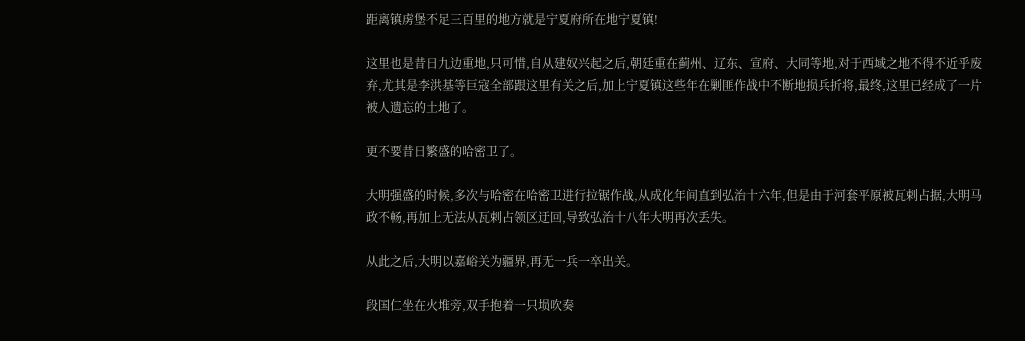距离镇虏堡不足三百里的地方就是宁夏府所在地宁夏镇!

这里也是昔日九边重地,只可惜,自从建奴兴起之后,朝廷重在蓟州、辽东、宣府、大同等地,对于西域之地不得不近乎废弃,尤其是李洪基等巨寇全部跟这里有关之后,加上宁夏镇这些年在剿匪作战中不断地损兵折将,最终,这里已经成了一片被人遗忘的土地了。

更不要昔日繁盛的哈密卫了。

大明强盛的时候,多次与哈密在哈密卫进行拉锯作战,从成化年间直到弘治十六年,但是由于河套平原被瓦剌占据,大明马政不畅,再加上无法从瓦剌占领区迂回,导致弘治十八年大明再次丢失。

从此之后,大明以嘉峪关为疆界,再无一兵一卒出关。

段国仁坐在火堆旁,双手抱着一只埙吹奏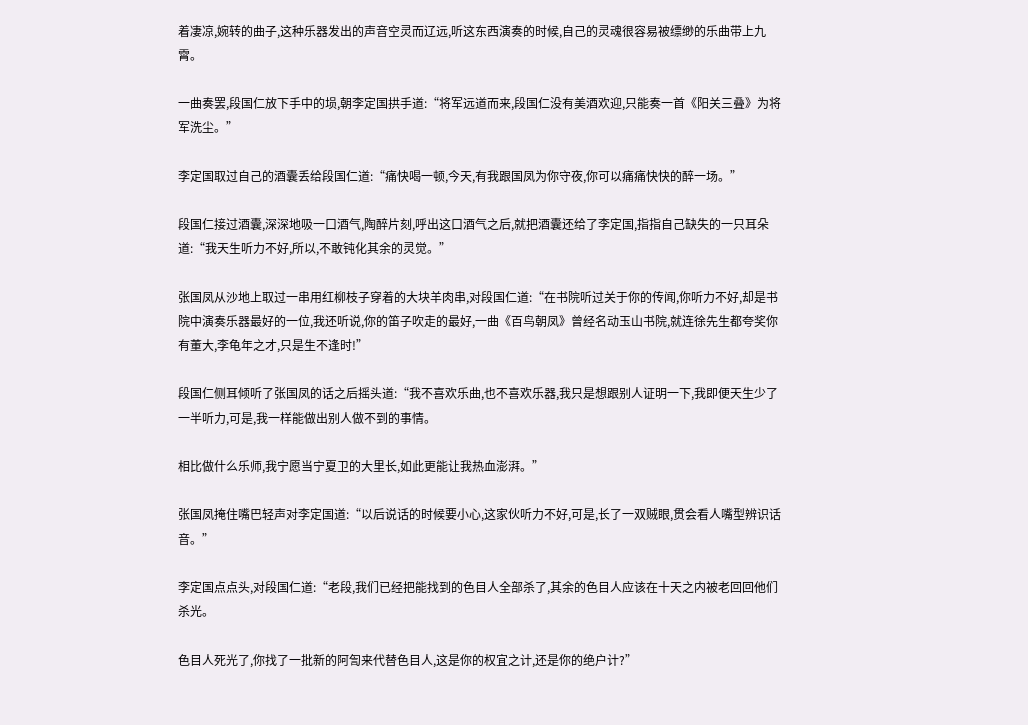着凄凉,婉转的曲子,这种乐器发出的声音空灵而辽远,听这东西演奏的时候,自己的灵魂很容易被缥缈的乐曲带上九霄。

一曲奏罢,段国仁放下手中的埙,朝李定国拱手道:“将军远道而来,段国仁没有美酒欢迎,只能奏一首《阳关三叠》为将军洗尘。”

李定国取过自己的酒囊丢给段国仁道:“痛快喝一顿,今天,有我跟国凤为你守夜,你可以痛痛快快的醉一场。”

段国仁接过酒囊,深深地吸一口酒气,陶醉片刻,呼出这口酒气之后,就把酒囊还给了李定国,指指自己缺失的一只耳朵道:“我天生听力不好,所以,不敢钝化其余的灵觉。”

张国凤从沙地上取过一串用红柳枝子穿着的大块羊肉串,对段国仁道:“在书院听过关于你的传闻,你听力不好,却是书院中演奏乐器最好的一位,我还听说,你的笛子吹走的最好,一曲《百鸟朝凤》曾经名动玉山书院,就连徐先生都夸奖你有董大,李龟年之才,只是生不逢时!”

段国仁侧耳倾听了张国凤的话之后摇头道:“我不喜欢乐曲,也不喜欢乐器,我只是想跟别人证明一下,我即便天生少了一半听力,可是,我一样能做出别人做不到的事情。

相比做什么乐师,我宁愿当宁夏卫的大里长,如此更能让我热血澎湃。”

张国凤掩住嘴巴轻声对李定国道:“以后说话的时候要小心,这家伙听力不好,可是,长了一双贼眼,贯会看人嘴型辨识话音。”

李定国点点头,对段国仁道:“老段,我们已经把能找到的色目人全部杀了,其余的色目人应该在十天之内被老回回他们杀光。

色目人死光了,你找了一批新的阿訇来代替色目人,这是你的权宜之计,还是你的绝户计?”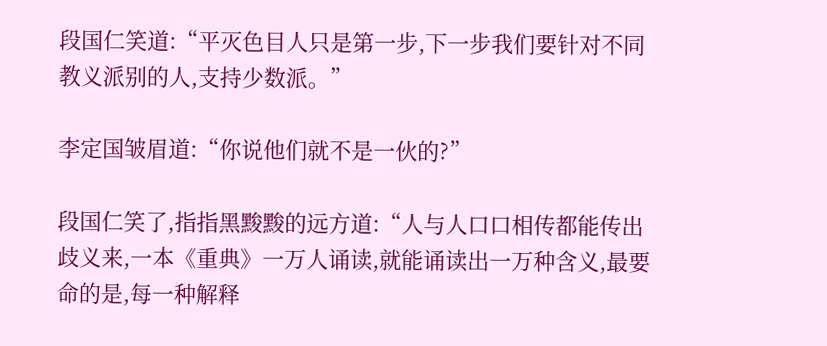段国仁笑道:“平灭色目人只是第一步,下一步我们要针对不同教义派别的人,支持少数派。”

李定国皱眉道:“你说他们就不是一伙的?”

段国仁笑了,指指黑黢黢的远方道:“人与人口口相传都能传出歧义来,一本《重典》一万人诵读,就能诵读出一万种含义,最要命的是,每一种解释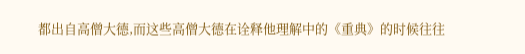都出自高僧大德,而这些高僧大德在诠释他理解中的《重典》的时候往往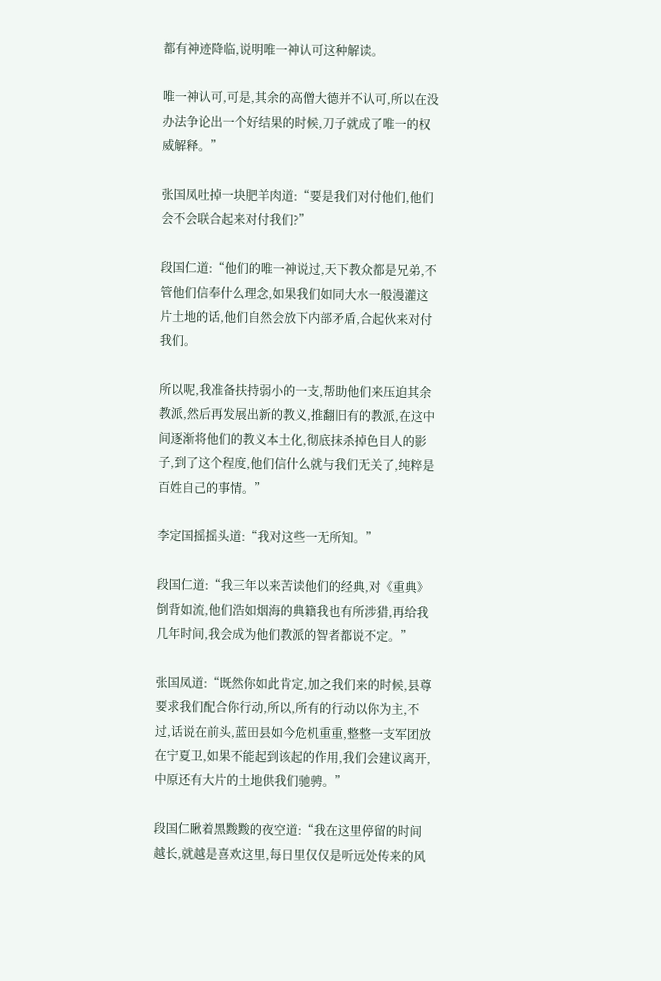都有神迹降临,说明唯一神认可这种解读。

唯一神认可,可是,其余的高僧大德并不认可,所以在没办法争论出一个好结果的时候,刀子就成了唯一的权威解释。”

张国凤吐掉一块肥羊肉道:“要是我们对付他们,他们会不会联合起来对付我们?”

段国仁道:“他们的唯一神说过,天下教众都是兄弟,不管他们信奉什么理念,如果我们如同大水一般漫灌这片土地的话,他们自然会放下内部矛盾,合起伙来对付我们。

所以呢,我准备扶持弱小的一支,帮助他们来压迫其余教派,然后再发展出新的教义,推翻旧有的教派,在这中间逐渐将他们的教义本土化,彻底抹杀掉色目人的影子,到了这个程度,他们信什么就与我们无关了,纯粹是百姓自己的事情。”

李定国摇摇头道:“我对这些一无所知。”

段国仁道:“我三年以来苦读他们的经典,对《重典》倒背如流,他们浩如烟海的典籍我也有所涉猎,再给我几年时间,我会成为他们教派的智者都说不定。”

张国凤道:“既然你如此肯定,加之我们来的时候,县尊要求我们配合你行动,所以,所有的行动以你为主,不过,话说在前头,蓝田县如今危机重重,整整一支军团放在宁夏卫,如果不能起到该起的作用,我们会建议离开,中原还有大片的土地供我们驰骋。”

段国仁瞅着黑黢黢的夜空道:“我在这里停留的时间越长,就越是喜欢这里,每日里仅仅是听远处传来的风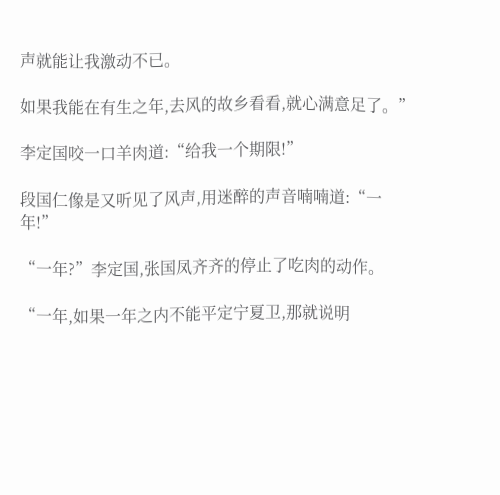声就能让我激动不已。

如果我能在有生之年,去风的故乡看看,就心满意足了。”

李定国咬一口羊肉道:“给我一个期限!”

段国仁像是又听见了风声,用迷醉的声音喃喃道:“一年!”

“一年?”李定国,张国凤齐齐的停止了吃肉的动作。

“一年,如果一年之内不能平定宁夏卫,那就说明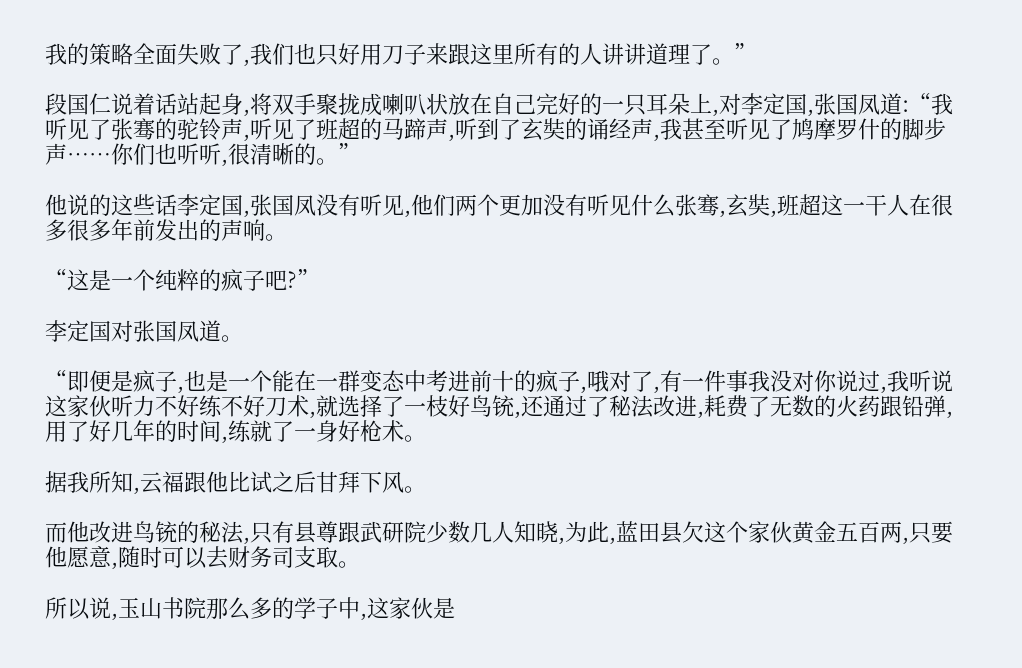我的策略全面失败了,我们也只好用刀子来跟这里所有的人讲讲道理了。”

段国仁说着话站起身,将双手聚拢成喇叭状放在自己完好的一只耳朵上,对李定国,张国凤道:“我听见了张骞的驼铃声,听见了班超的马蹄声,听到了玄奘的诵经声,我甚至听见了鸠摩罗什的脚步声……你们也听听,很清晰的。”

他说的这些话李定国,张国凤没有听见,他们两个更加没有听见什么张骞,玄奘,班超这一干人在很多很多年前发出的声响。

“这是一个纯粹的疯子吧?”

李定国对张国凤道。

“即便是疯子,也是一个能在一群变态中考进前十的疯子,哦对了,有一件事我没对你说过,我听说这家伙听力不好练不好刀术,就选择了一枝好鸟铳,还通过了秘法改进,耗费了无数的火药跟铅弹,用了好几年的时间,练就了一身好枪术。

据我所知,云福跟他比试之后甘拜下风。

而他改进鸟铳的秘法,只有县尊跟武研院少数几人知晓,为此,蓝田县欠这个家伙黄金五百两,只要他愿意,随时可以去财务司支取。

所以说,玉山书院那么多的学子中,这家伙是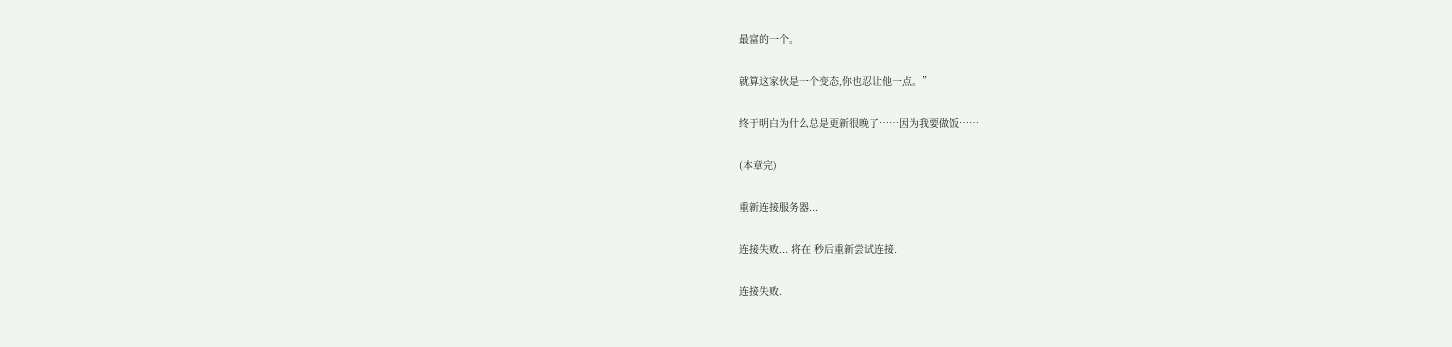最富的一个。

就算这家伙是一个变态,你也忍让他一点。”

终于明白为什么总是更新很晚了……因为我要做饭……

(本章完)

重新连接服务器...

连接失败... 将在 秒后重新尝试连接.

连接失败.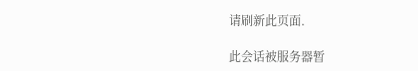请刷新此页面.

此会话被服务器暂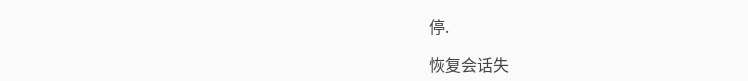停.

恢复会话失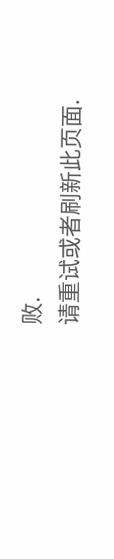败.
请重试或者刷新此页面.